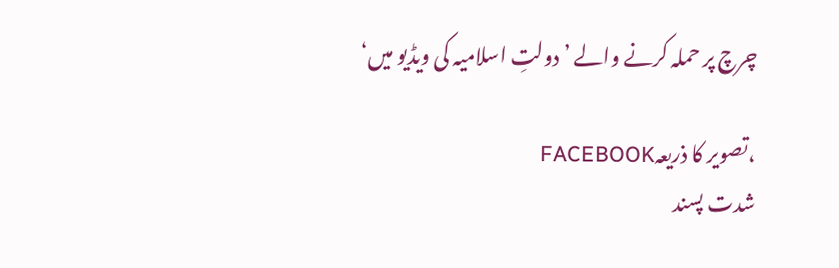چرچ پر حملہ کرنے والے ’دولتِ اسلامیہ کی ویڈیو میں‘

،تصویر کا ذریعہFACEBOOK
شدت پسند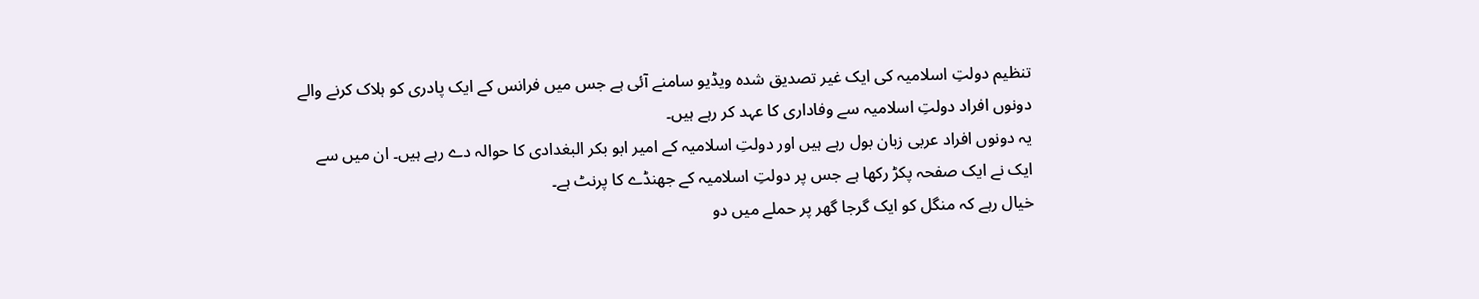تنظیم دولتِ اسلامیہ کی ایک غیر تصدیق شدہ ویڈیو سامنے آئی ہے جس میں فرانس کے ایک پادری کو ہلاک کرنے والے دونوں افراد دولتِ اسلامیہ سے وفاداری کا عہد کر رہے ہیں۔
یہ دونوں افراد عربی زبان بول رہے ہیں اور دولتِ اسلامیہ کے امیر ابو بکر البغدادی کا حوالہ دے رہے ہیں۔ ان میں سے ایک نے ایک صفحہ پکڑ رکھا ہے جس پر دولتِ اسلامیہ کے جھنڈے کا پرنٹ ہے۔
خیال رہے کہ منگل کو ایک گرجا گھر پر حملے میں دو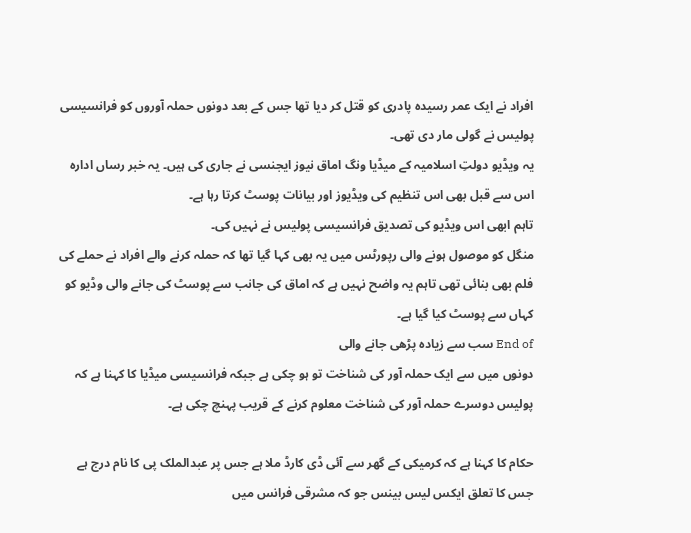افراد نے ایک عمر رسیدہ پادری کو قتل کر دیا تھا جس کے بعد دونوں حملہ آوروں کو فرانسیسی پولیس نے گولی مار دی تھی۔
یہ ویڈیو دولتِ اسلامیہ کے میڈیا ونگ اماق نیوز ایجنسی نے جاری کی ہیں۔ یہ خبر رساں ادارہ اس سے قبل بھی اس تنظیم کی ویڈیوز اور بیانات پوسٹ کرتا رہا ہے۔
تاہم ابھی اس ویڈیو کی تصدیق فرانسیسی پولیس نے نہیں کی۔
منگل کو موصول ہونے والی رپورٹس میں یہ بھی کہا گیا تھا کہ حملہ کرنے والے افراد نے حملے کی فلم بھی بنائی تھی تاہم یہ واضح نہیں ہے کہ اماق کی جانب سے پوسٹ کی جانے والی وڈیو کو کہاں سے پوسٹ کیا گیا ہے۔
End of سب سے زیادہ پڑھی جانے والی
دونوں میں سے ایک حملہ آور کی شناخت تو ہو چکی ہے جبکہ فرانسیسی میڈیا کا کہنا ہے کہ پولیس دوسرے حملہ آور کی شناخت معلوم کرنے کے قریب پہنچ چکی ہے۔

حکام کا کہنا ہے کہ کرمیکی کے گھر سے آئی ڈی کارڈ ملا ہے جس پر عبدالملک پی کا نام درج ہے جس کا تعلق ایکس لیس بینس جو کہ مشرقی فرانس میں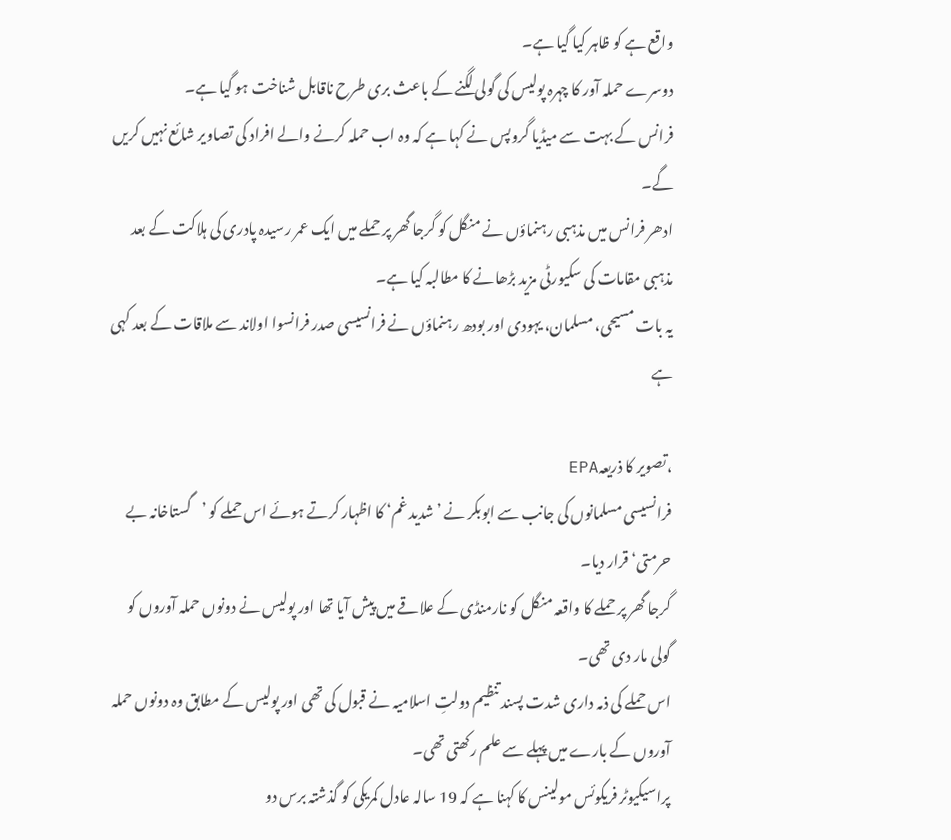واقع ہے کو ظاہر کیا گیا ہے۔
دوسرے حملہ آور کا چہرہ پولیس کی گولی لگنے کے باعث بری طرح ناقابل شناخت ہو گیا ہے۔
فرانس کے بہت سے میڈیا گروپس نے کہا ہے کہ وہ اب حملہ کرنے والے افراد کی تصاویر شائع نہیں کریں گے۔
ادھر فرانس میں مذہبی رہنماؤں نے منگل کو گرجا گھر پر حملے میں ایک عمر رسیدہ پادری کی ہلاکت کے بعد مذہبی مقامات کی سکیورٹی مزید بڑھانے کا مطالبہ کیا ہے۔
یہ بات مسیحی، مسلمان، یہودی اور بودھ رہنماؤں نے فرانسیسی صدر فرانسوا اولاند سے ملاقات کے بعد کہی ہے

،تصویر کا ذریعہEPA
فرانسیسی مسلمانوں کی جانب سے ابوبکر نے ’شدید غم‘ کا اظہار کرتے ہوئے اس حملے کو ’گستاخانہ بے حرمتی‘ قرار دیا۔
گرجا گھر پر حملے کا واقعہ منگل کو نارمنڈی کے علاقے میں پیش آیا تھا اور پولیس نے دونوں حملہ آوروں کو گولی مار دی تھی۔
اس حملے کی ذمہ داری شدت پسند تنظیم دولتِ اسلامیہ نے قبول کی تھی اور پولیس کے مطابق وہ دونوں حملہ آوروں کے بارے میں پہلے سے علم رکھتی تھی۔
پراسیکیوٹر فریکوئس مولینس کا کہنا ہے کہ 19 سالہ عادل کمریکی کو گذشتہ برس دو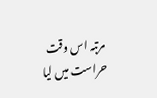مرتبہ اس وقت حراست میں لیا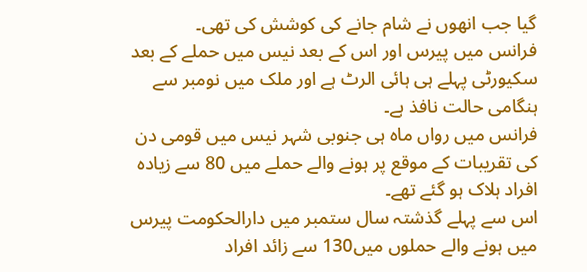گیا جب انھوں نے شام جانے کی کوشش کی تھی۔
فرانس میں پیرس اور اس کے بعد نیس میں حملے کے بعد سکیورٹی پہلے ہی ہائی الرٹ ہے اور ملک میں نومبر سے ہنگامی حالت نافذ ہے۔
فرانس میں رواں ماہ ہی جنوبی شہر نیس میں قومی دن کی تقریبات کے موقع پر ہونے والے حملے میں 80 سے زیادہ افراد ہلاک ہو گئے تھے۔
اس سے پہلے گذشتہ سال ستمبر میں دارالحکومت پیرس میں ہونے والے حملوں میں130 سے زائد افراد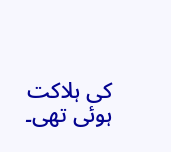کی ہلاکت ہوئی تھی۔